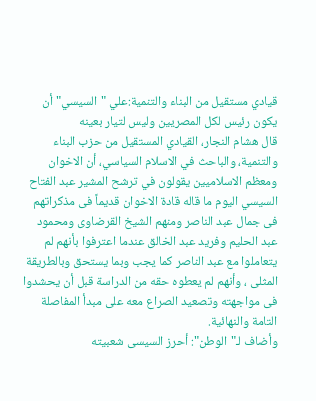قيادي مستقيل من البناء والتنمية:علي "السيسي" أن يكون رئيس لكل المصريين وليس لتيار بعينه
قال هشام النجار، القيادي المستقيل من حزب البناء والتنمية، والباحث في الاسلام السياسي، أن الاخوان ومعظم الاسلاميين يقولون في ترشح المشير عبد الفتاح السيسي اليوم ما قاله قادة الاخوان قديماً فى مذكراتهم فى جمال عبد الناصر ومنهم الشيخ القرضاوى ومحمود عبد الحليم وفريد عبد الخالق عندما اعترفوا بأنهم لم يتعاملوا مع عبد الناصر كما يجب وبما يستحق وبالطريقة المثلى ، وأنهم لم يعطوه حقه من الدراسة قبل أن يحشدوا فى مواجهته وتصعيد الصراع معه على مبدأ المفاصلة التامة والنهائية.
وأضاف لـ"الوطن": أحرز السيسى شعبيته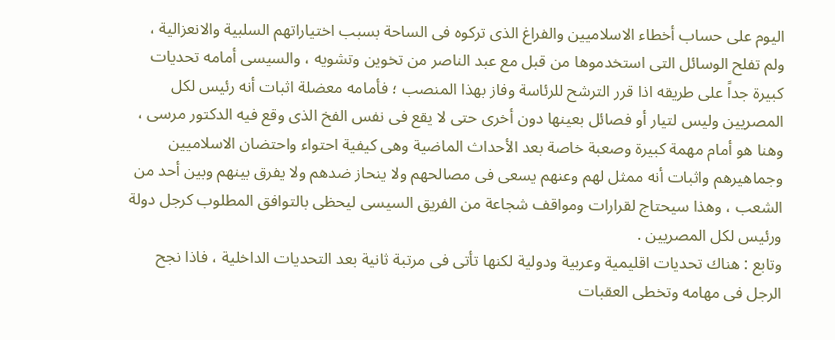اليوم على حساب أخطاء الاسلاميين والفراغ الذى تركوه فى الساحة بسبب اختياراتهم السلبية والانعزالية ، ولم تفلح الوسائل التى استخدموها من قبل مع عبد الناصر من تخوين وتشويه ، والسيسى أمامه تحديات كبيرة جداً على طريقه اذا قرر الترشح للرئاسة وفاز بهذا المنصب ؛ فأمامه معضلة اثبات أنه رئيس لكل المصريين وليس لتيار أو فصائل بعينها دون أخرى حتى لا يقع فى نفس الفخ الذى وقع فيه الدكتور مرسى ، وهنا هو أمام مهمة كبيرة وصعبة خاصة بعد الأحداث الماضية وهى كيفية احتواء واحتضان الاسلاميين وجماهيرهم واثبات أنه ممثل لهم وعنهم يسعى فى مصالحهم ولا ينحاز ضدهم ولا يفرق بينهم وبين أحد من الشعب ، وهذا سيحتاج لقرارات ومواقف شجاعة من الفريق السيسى ليحظى بالتوافق المطلوب كرجل دولة ورئيس لكل المصريين .
وتابع : هناك تحديات اقليمية وعربية ودولية لكنها تأتى فى مرتبة ثانية بعد التحديات الداخلية ، فاذا نجح الرجل فى مهامه وتخطى العقبات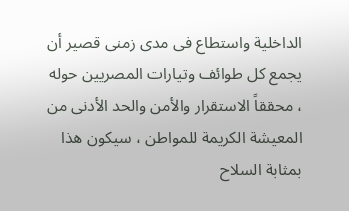الداخلية واستطاع فى مدى زمنى قصير أن يجمع كل طوائف وتيارات المصريين حوله ، محققاً الاستقرار والأمن والحد الأدنى من المعيشة الكريمة للمواطن ، سيكون هذا بمثابة السلاح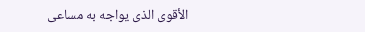الأقوى الذى يواجه به مساعى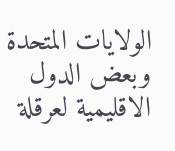الولايات المتحدة وبعض الدول الاقليمية لعرقلة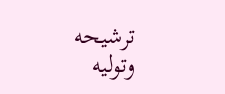ترشيحه وتوليه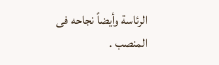الرئاسة وأيضاً نجاحه فى المنصب .